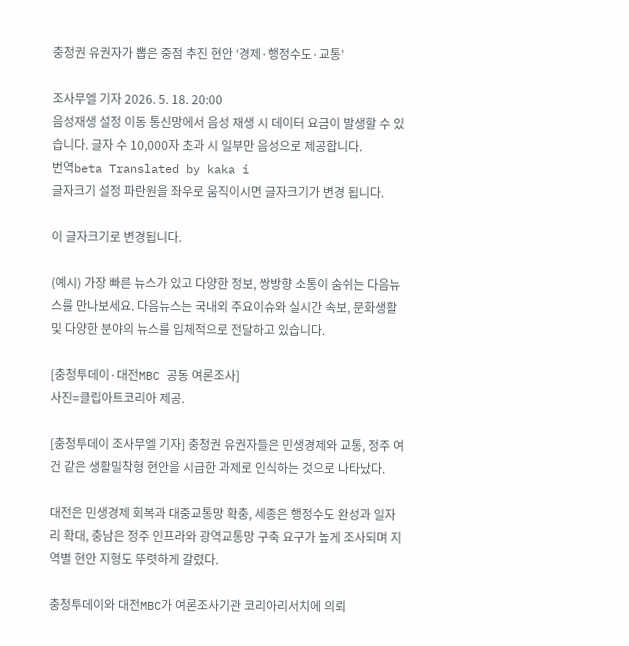충청권 유권자가 뽑은 중점 추진 현안 ‘경제·행정수도·교통’

조사무엘 기자 2026. 5. 18. 20:00
음성재생 설정 이동 통신망에서 음성 재생 시 데이터 요금이 발생할 수 있습니다. 글자 수 10,000자 초과 시 일부만 음성으로 제공합니다.
번역beta Translated by kaka i
글자크기 설정 파란원을 좌우로 움직이시면 글자크기가 변경 됩니다.

이 글자크기로 변경됩니다.

(예시) 가장 빠른 뉴스가 있고 다양한 정보, 쌍방향 소통이 숨쉬는 다음뉴스를 만나보세요. 다음뉴스는 국내외 주요이슈와 실시간 속보, 문화생활 및 다양한 분야의 뉴스를 입체적으로 전달하고 있습니다.

[충청투데이·대전MBC 공동 여론조사]
사진=클립아트코리아 제공.

[충청투데이 조사무엘 기자] 충청권 유권자들은 민생경제와 교통, 정주 여건 같은 생활밀착형 현안을 시급한 과제로 인식하는 것으로 나타났다.

대전은 민생경제 회복과 대중교통망 확충, 세종은 행정수도 완성과 일자리 확대, 충남은 정주 인프라와 광역교통망 구축 요구가 높게 조사되며 지역별 현안 지형도 뚜렷하게 갈렸다.

충청투데이와 대전MBC가 여론조사기관 코리아리서치에 의뢰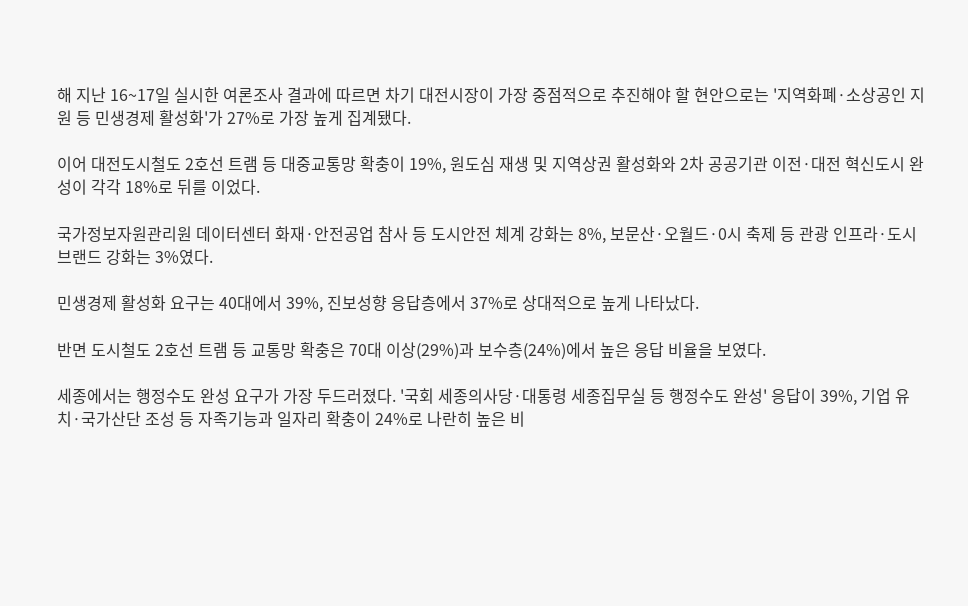해 지난 16~17일 실시한 여론조사 결과에 따르면 차기 대전시장이 가장 중점적으로 추진해야 할 현안으로는 '지역화폐·소상공인 지원 등 민생경제 활성화'가 27%로 가장 높게 집계됐다.

이어 대전도시철도 2호선 트램 등 대중교통망 확충이 19%, 원도심 재생 및 지역상권 활성화와 2차 공공기관 이전·대전 혁신도시 완성이 각각 18%로 뒤를 이었다.

국가정보자원관리원 데이터센터 화재·안전공업 참사 등 도시안전 체계 강화는 8%, 보문산·오월드·0시 축제 등 관광 인프라·도시브랜드 강화는 3%였다.

민생경제 활성화 요구는 40대에서 39%, 진보성향 응답층에서 37%로 상대적으로 높게 나타났다.

반면 도시철도 2호선 트램 등 교통망 확충은 70대 이상(29%)과 보수층(24%)에서 높은 응답 비율을 보였다.

세종에서는 행정수도 완성 요구가 가장 두드러졌다. '국회 세종의사당·대통령 세종집무실 등 행정수도 완성' 응답이 39%, 기업 유치·국가산단 조성 등 자족기능과 일자리 확충이 24%로 나란히 높은 비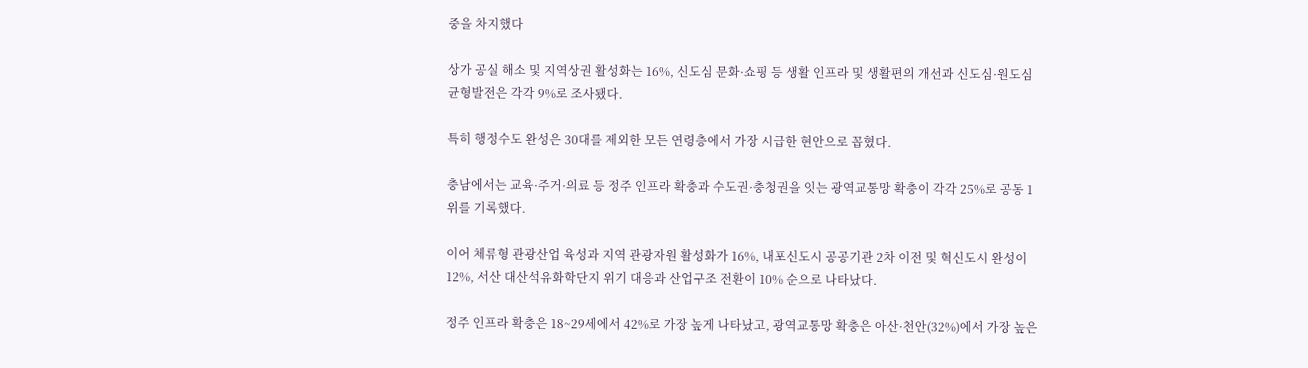중을 차지했다

상가 공실 해소 및 지역상권 활성화는 16%, 신도심 문화·쇼핑 등 생활 인프라 및 생활편의 개선과 신도심·원도심 균형발전은 각각 9%로 조사됐다.

특히 행정수도 완성은 30대를 제외한 모든 연령층에서 가장 시급한 현안으로 꼽혔다.

충남에서는 교육·주거·의료 등 정주 인프라 확충과 수도권·충청권을 잇는 광역교통망 확충이 각각 25%로 공동 1위를 기록했다.

이어 체류형 관광산업 육성과 지역 관광자원 활성화가 16%, 내포신도시 공공기관 2차 이전 및 혁신도시 완성이 12%, 서산 대산석유화학단지 위기 대응과 산업구조 전환이 10% 순으로 나타났다.

정주 인프라 확충은 18~29세에서 42%로 가장 높게 나타났고, 광역교통망 확충은 아산·천안(32%)에서 가장 높은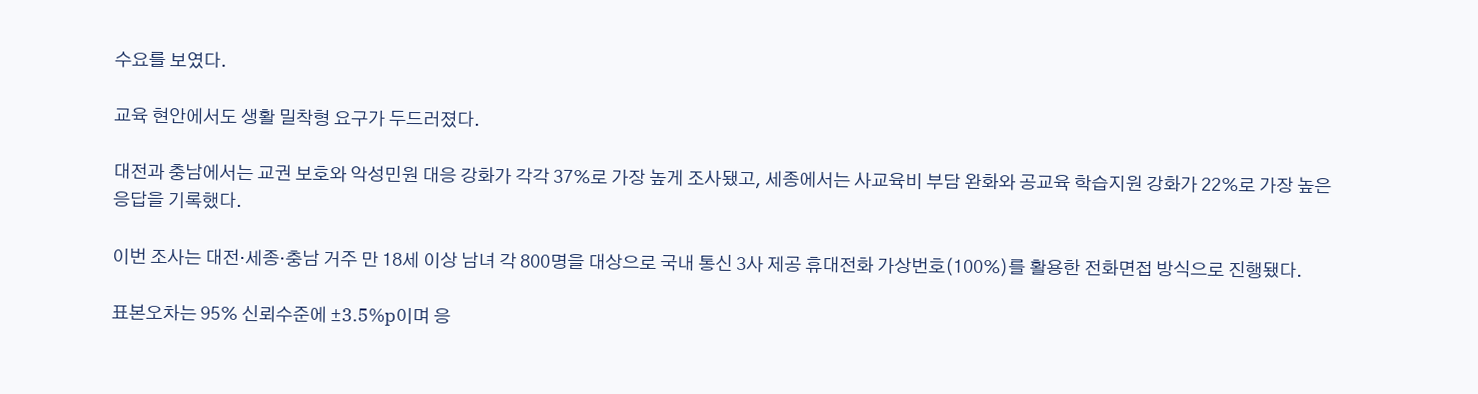수요를 보였다.

교육 현안에서도 생활 밀착형 요구가 두드러졌다.

대전과 충남에서는 교권 보호와 악성민원 대응 강화가 각각 37%로 가장 높게 조사됐고, 세종에서는 사교육비 부담 완화와 공교육 학습지원 강화가 22%로 가장 높은 응답을 기록했다.

이번 조사는 대전·세종·충남 거주 만 18세 이상 남녀 각 800명을 대상으로 국내 통신 3사 제공 휴대전화 가상번호(100%)를 활용한 전화면접 방식으로 진행됐다.

표본오차는 95% 신뢰수준에 ±3.5%p이며 응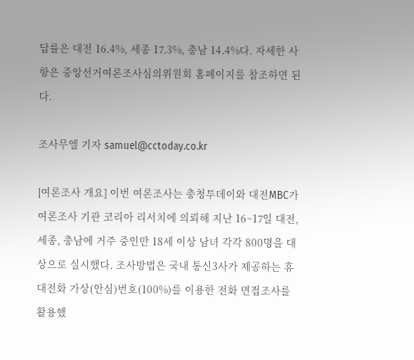답률은 대전 16.4%, 세종 17.3%, 충남 14.4%다. 자세한 사항은 중앙선거여론조사심의위원회 홈페이지를 참조하면 된다.

조사무엘 기자 samuel@cctoday.co.kr

[여론조사 개요] 이번 여론조사는 충청투데이와 대전MBC가 여론조사 기관 코리아 리서치에 의뢰해 지난 16~17일 대전, 세종, 충남에 거주 중인만 18세 이상 남녀 각각 800명을 대상으로 실시했다. 조사방법은 국내 통신3사가 제공하는 휴대전화 가상(안심)번호(100%)를 이용한 전화 면접조사를 활용했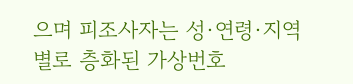으며 피조사자는 성·연령·지역별로 층화된 가상번호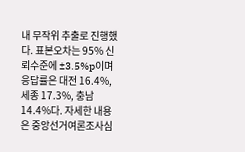내 무작위 추출로 진행했다. 표본오차는 95% 신뢰수준에 ±3.5%p이며 응답률은 대전 16.4%, 세종 17.3%, 충남 14.4%다. 자세한 내용은 중앙선거여론조사심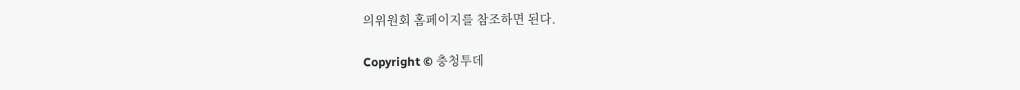의위원회 홈페이지를 참조하면 된다.

Copyright © 충청투데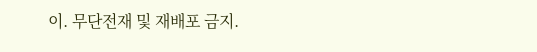이. 무단전재 및 재배포 금지.